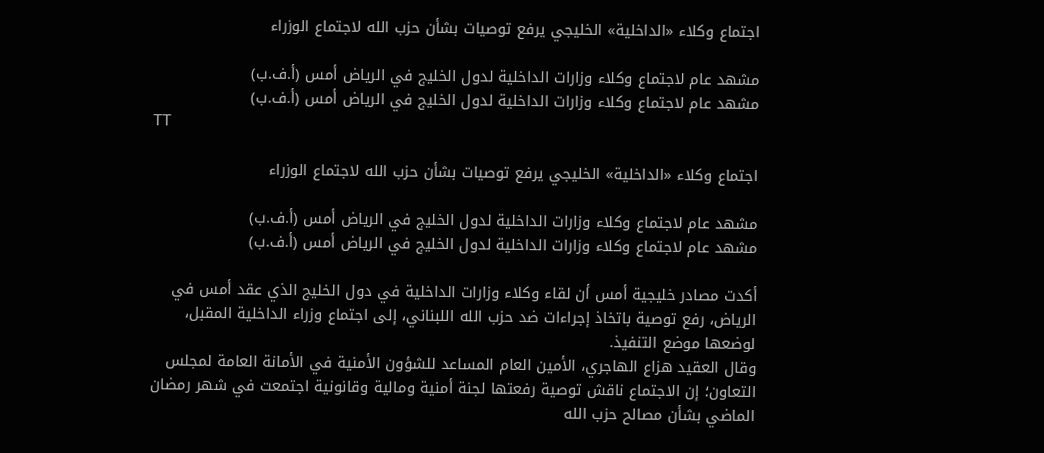اجتماع وكلاء «الداخلية» الخليجي يرفع توصيات بشأن حزب الله لاجتماع الوزراء

مشهد عام لاجتماع وكلاء وزارات الداخلية لدول الخليج في الرياض أمس (أ.ف.ب)
مشهد عام لاجتماع وكلاء وزارات الداخلية لدول الخليج في الرياض أمس (أ.ف.ب)
TT

اجتماع وكلاء «الداخلية» الخليجي يرفع توصيات بشأن حزب الله لاجتماع الوزراء

مشهد عام لاجتماع وكلاء وزارات الداخلية لدول الخليج في الرياض أمس (أ.ف.ب)
مشهد عام لاجتماع وكلاء وزارات الداخلية لدول الخليج في الرياض أمس (أ.ف.ب)

أكدت مصادر خليجية أمس أن لقاء وكلاء وزارات الداخلية في دول الخليج الذي عقد أمس في الرياض، رفع توصية باتخاذ إجراءات ضد حزب الله اللبناني، إلى اجتماع وزراء الداخلية المقبل، لوضعها موضع التنفيذ.
وقال العقيد هزاع الهاجري، الأمين العام المساعد للشؤون الأمنية في الأمانة العامة لمجلس التعاون؛ إن الاجتماع ناقش توصية رفعتها لجنة أمنية ومالية وقانونية اجتمعت في شهر رمضان الماضي بشأن مصالح حزب الله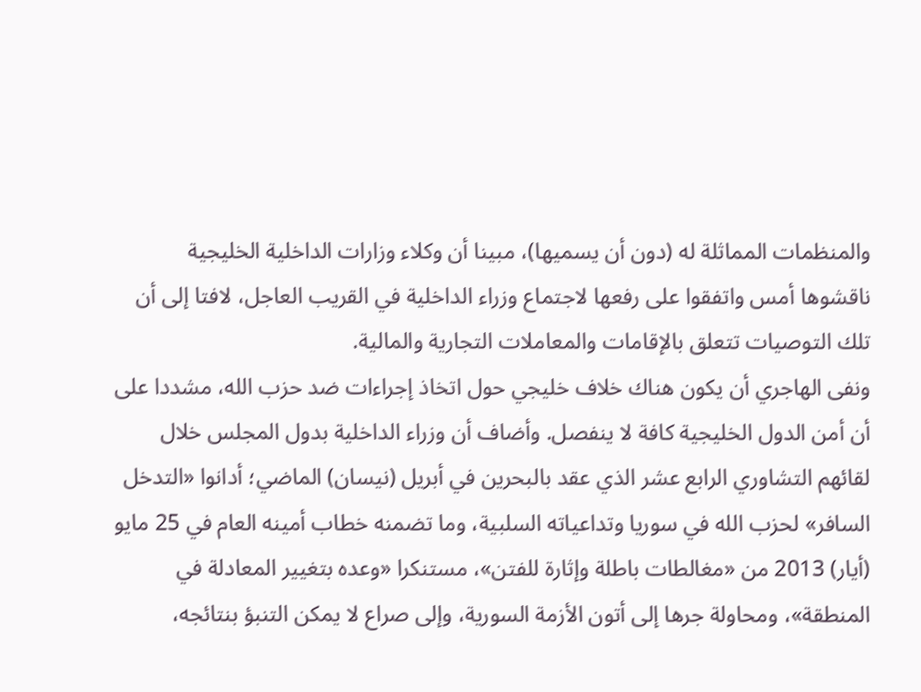والمنظمات المماثلة له (دون أن يسميها)، مبينا أن وكلاء وزارات الداخلية الخليجية ناقشوها أمس واتفقوا على رفعها لاجتماع وزراء الداخلية في القريب العاجل، لافتا إلى أن تلك التوصيات تتعلق بالإقامات والمعاملات التجارية والمالية.
ونفى الهاجري أن يكون هناك خلاف خليجي حول اتخاذ إجراءات ضد حزب الله، مشددا على أن أمن الدول الخليجية كافة لا ينفصل. وأضاف أن وزراء الداخلية بدول المجلس خلال لقائهم التشاوري الرابع عشر الذي عقد بالبحرين في أبريل (نيسان) الماضي؛ أدانوا «التدخل السافر» لحزب الله في سوريا وتداعياته السلبية، وما تضمنه خطاب أمينه العام في 25 مايو (أيار) 2013 من «مغالطات باطلة وإثارة للفتن»، مستنكرا «وعده بتغيير المعادلة في المنطقة»، ومحاولة جرها إلى أتون الأزمة السورية، وإلى صراع لا يمكن التنبؤ بنتائجه،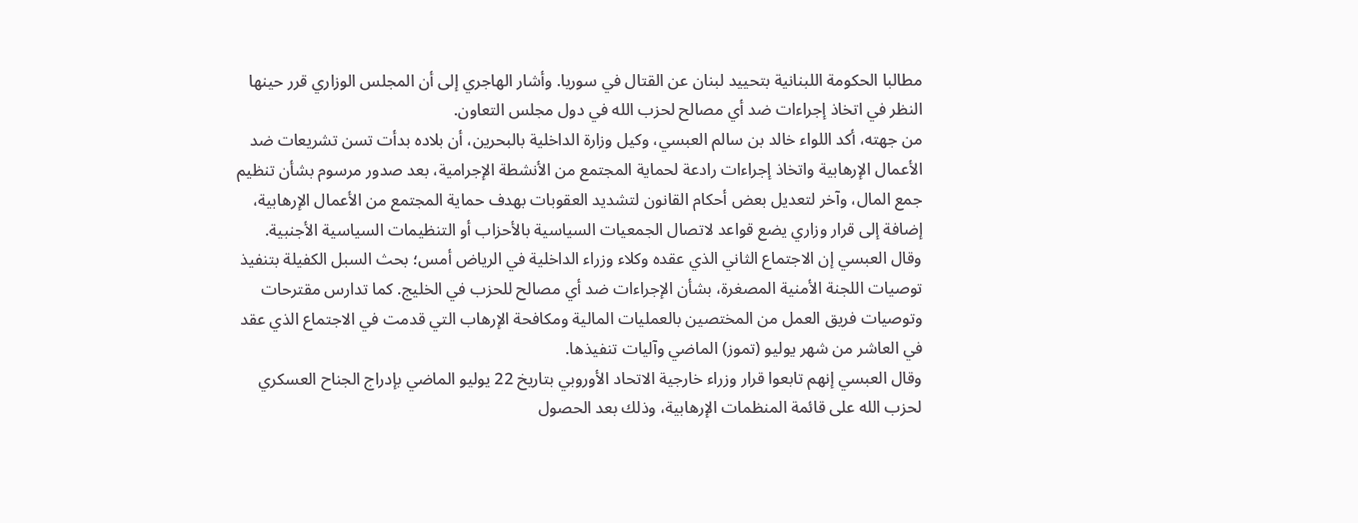مطالبا الحكومة اللبنانية بتحييد لبنان عن القتال في سوريا. وأشار الهاجري إلى أن المجلس الوزاري قرر حينها النظر في اتخاذ إجراءات ضد أي مصالح لحزب الله في دول مجلس التعاون.
من جهته، أكد اللواء خالد بن سالم العبسي، وكيل وزارة الداخلية بالبحرين، أن بلاده بدأت تسن تشريعات ضد الأعمال الإرهابية واتخاذ إجراءات رادعة لحماية المجتمع من الأنشطة الإجرامية، بعد صدور مرسوم بشأن تنظيم جمع المال، وآخر لتعديل بعض أحكام القانون لتشديد العقوبات بهدف حماية المجتمع من الأعمال الإرهابية، إضافة إلى قرار وزاري يضع قواعد لاتصال الجمعيات السياسية بالأحزاب أو التنظيمات السياسية الأجنبية.
وقال العبسي إن الاجتماع الثاني الذي عقده وكلاء وزراء الداخلية في الرياض أمس؛ بحث السبل الكفيلة بتنفيذ توصيات اللجنة الأمنية المصغرة، بشأن الإجراءات ضد أي مصالح للحزب في الخليج. كما تدارس مقترحات وتوصيات فريق العمل من المختصين بالعمليات المالية ومكافحة الإرهاب التي قدمت في الاجتماع الذي عقد في العاشر من شهر يوليو (تموز) الماضي وآليات تنفيذها.
وقال العبسي إنهم تابعوا قرار وزراء خارجية الاتحاد الأوروبي بتاريخ 22 يوليو الماضي بإدراج الجناح العسكري لحزب الله على قائمة المنظمات الإرهابية، وذلك بعد الحصول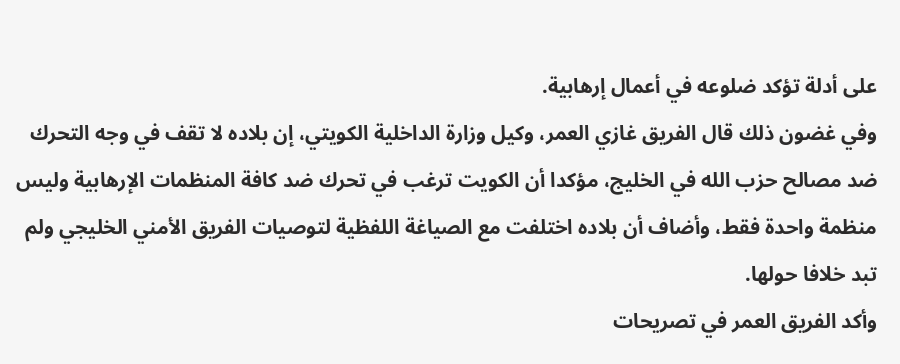على أدلة تؤكد ضلوعه في أعمال إرهابية.
وفي غضون ذلك قال الفريق غازي العمر، وكيل وزارة الداخلية الكويتي، إن بلاده لا تقف في وجه التحرك ضد مصالح حزب الله في الخليج، مؤكدا أن الكويت ترغب في تحرك ضد كافة المنظمات الإرهابية وليس منظمة واحدة فقط، وأضاف أن بلاده اختلفت مع الصياغة اللفظية لتوصيات الفريق الأمني الخليجي ولم تبد خلافا حولها.
وأكد الفريق العمر في تصريحات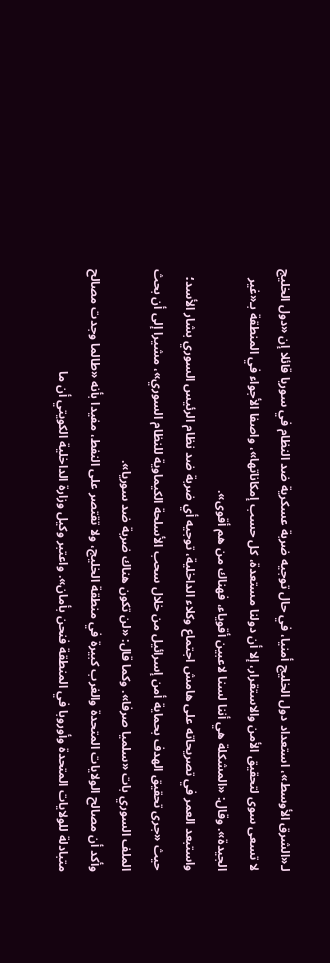لـ«الشرق الأوسط»، استعداد دول الخليج أمنيا، في حال توجيه ضربة عسكرية ضد النظام في سوريا قائلا إن «دول الخليج لا تسعى سوى لتحقيق الأمن والاستقرار، إلا أن دولنا مستعدة، كل حسب إمكاناتها»، واصفا الأجواء في المنطقة بـ«غير الجيدة». وقال: «المشكلة هي أننا لسنا لاعبين أقوياء، فهناك من هم أقوى».
واستبعد العمر في تصريحاته على هامش اجتماع وكلاء الداخلية، توجيه أي ضربة ضد نظام الرئيس السوري بشار الأسد؛ حيث «جرى تحقيق الهدف بحماية أمن إسرائيل من خلال سحب الأسلحة الكيماوية للنظام السوري»، مشيرا إلى أن بحث الملف السوري بات «سلميا صرفا». وكما قال: «لن تكون هناك ضربة ضد سوريا».
وأكد أن مصالح الولايات المتحدة والغرب كبيرة في منطقة الخليج، ولا تقتصر على النفط، مفيدا بأنه «طالما وجدت مصالح متبادلة للولايات المتحدة وأوروبا في المنطقة فنحن بأمان». واعتبر وكيل وزارة الداخلية الكويتي أن ما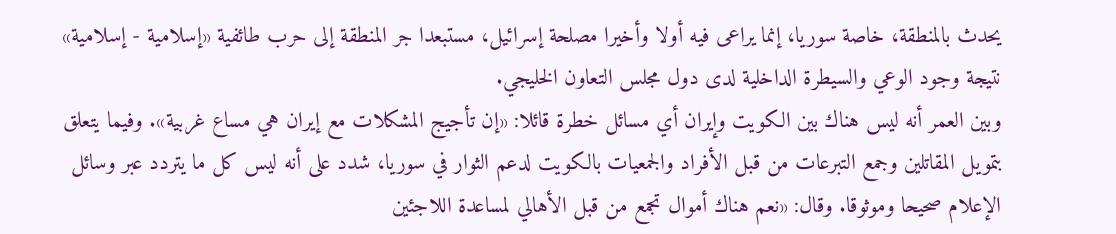يحدث بالمنطقة، خاصة سوريا، إنما يراعى فيه أولا وأخيرا مصلحة إسرائيل، مستبعدا جر المنطقة إلى حرب طائفية «إسلامية - إسلامية» نتيجة وجود الوعي والسيطرة الداخلية لدى دول مجلس التعاون الخليجي.
وبين العمر أنه ليس هناك بين الكويت وإيران أي مسائل خطرة قائلا: «إن تأجيج المشكلات مع إيران هي مساع غربية». وفيما يتعلق بتمويل المقاتلين وجمع التبرعات من قبل الأفراد والجمعيات بالكويت لدعم الثوار في سوريا، شدد على أنه ليس كل ما يتردد عبر وسائل الإعلام صحيحا وموثوقا. وقال: «نعم هناك أموال تجمع من قبل الأهالي لمساعدة اللاجئين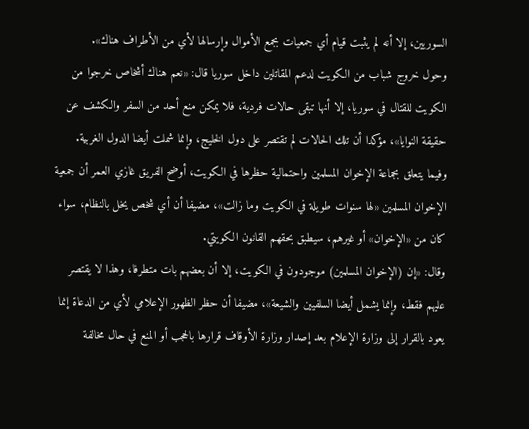السوريين، إلا أنه لم يثبت قيام أي جمعيات بجمع الأموال وإرسالها لأي من الأطراف هناك».
وحول خروج شباب من الكويت لدعم المقاتلين داخل سوريا قال: «نعم هناك أشخاص خرجوا من الكويت للقتال في سوريا، إلا أنها تبقى حالات فردية، فلا يمكن منع أحد من السفر والكشف عن حقيقة النوايا»، مؤكدا أن تلك الحالات لم تقتصر على دول الخليج، وإنما شملت أيضا الدول الغربية.
وفيما يتعلق بجماعة الإخوان المسلمين واحتمالية حظرها في الكويت، أوضح الفريق غازي العمر أن جمعية الإخوان المسلمين «لها سنوات طويلة في الكويت وما زالت»، مضيفا أن أي شخص يخل بالنظام، سواء كان من «الإخوان» أو غيرهم، سيطبق بحقهم القانون الكويتي.
وقال: «إن (الإخوان المسلمين) موجودون في الكويت، إلا أن بعضهم بات متطرفا، وهذا لا يقتصر عليهم فقط، وإنما يشمل أيضا السلفيين والشيعة»، مضيفا أن حظر الظهور الإعلامي لأي من الدعاة إنما يعود بالقرار إلى وزارة الإعلام بعد إصدار وزارة الأوقاف قرارها بالحجب أو المنع في حال مخالفة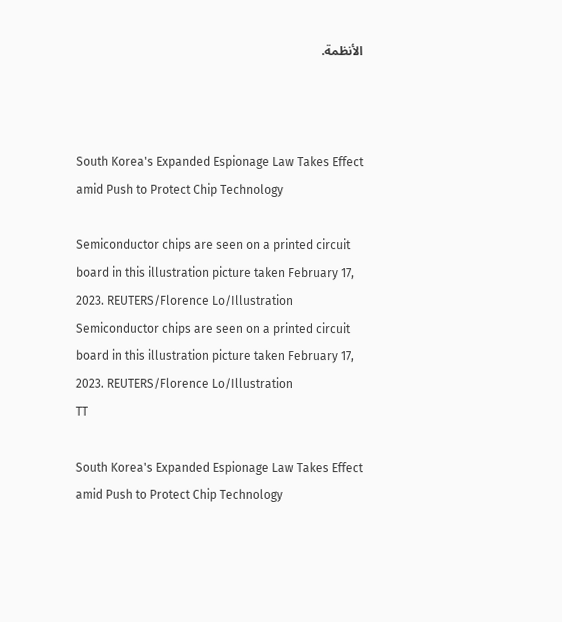الأنظمة.



South Korea's Expanded Espionage Law Takes Effect amid Push to Protect Chip Technology

Semiconductor chips are seen on a printed circuit board in this illustration picture taken February 17, 2023. REUTERS/Florence Lo/Illustration
Semiconductor chips are seen on a printed circuit board in this illustration picture taken February 17, 2023. REUTERS/Florence Lo/Illustration
TT

South Korea's Expanded Espionage Law Takes Effect amid Push to Protect Chip Technology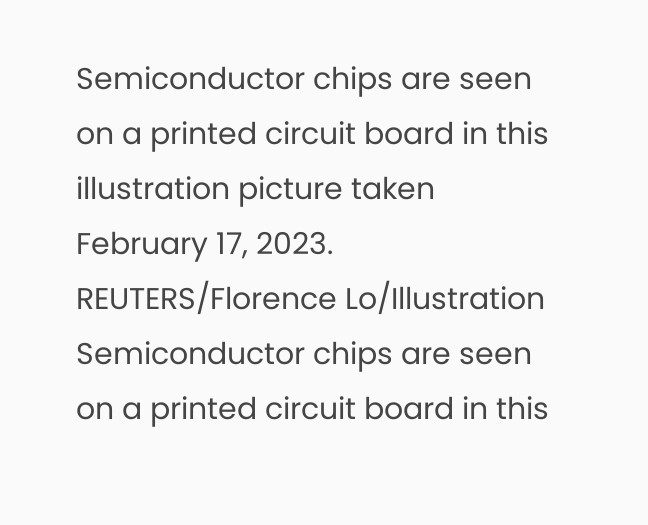Semiconductor chips are seen on a printed circuit board in this illustration picture taken February 17, 2023. REUTERS/Florence Lo/Illustration
Semiconductor chips are seen on a printed circuit board in this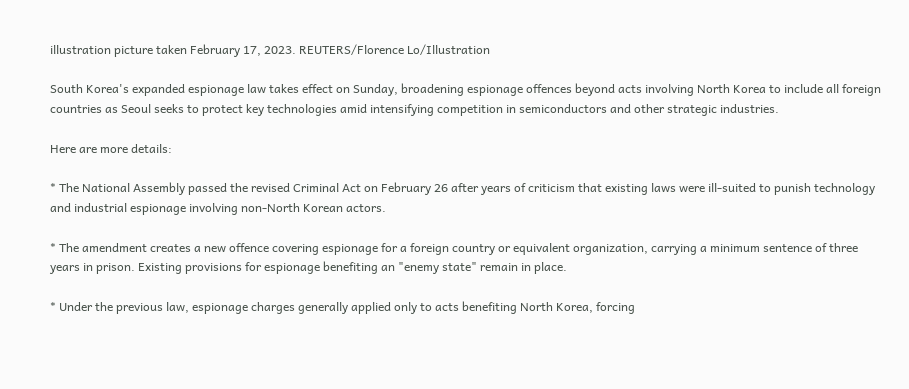illustration picture taken February 17, 2023. REUTERS/Florence Lo/Illustration

South Korea's expanded espionage law takes effect on Sunday, broadening espionage offences beyond acts involving North Korea to include all foreign countries as Seoul seeks to protect key technologies amid intensifying competition in semiconductors and other strategic industries.

Here are more details:

* The National Assembly passed the revised Criminal Act on February 26 after years of criticism that existing laws were ill-suited to punish technology and industrial espionage involving non-North Korean actors.

* The amendment creates a new offence covering espionage for a foreign country or equivalent organization, carrying a minimum sentence of three years in prison. Existing provisions for espionage benefiting an "enemy state" remain in place.

* Under the previous law, espionage charges generally applied only to acts benefiting North Korea, forcing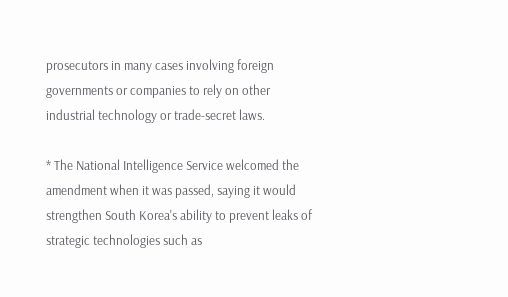prosecutors in many cases involving foreign governments or companies to rely on other industrial technology or trade-secret laws.

* The National Intelligence Service welcomed the amendment when it was passed, saying it would strengthen South Korea's ability to prevent leaks of strategic technologies such as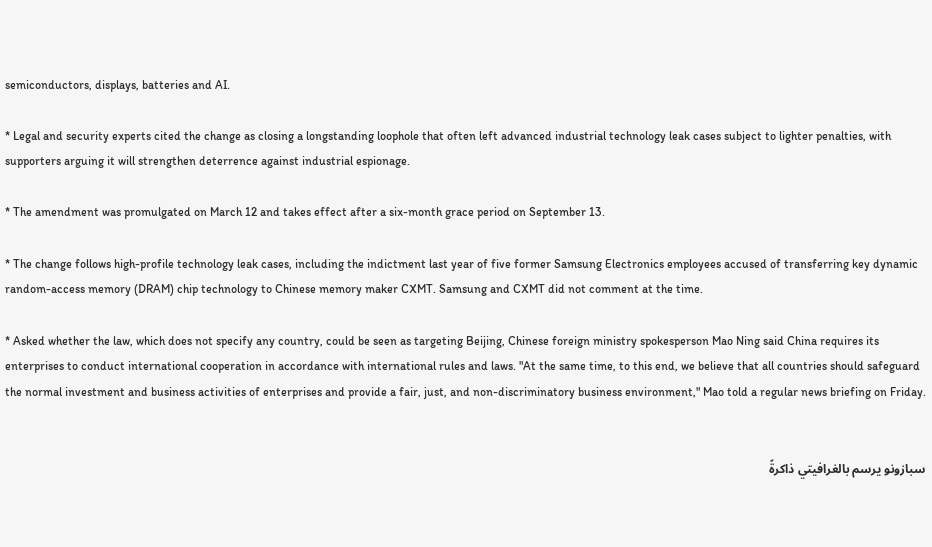semiconductors, displays, batteries and AI.

* Legal and security experts cited the change as closing a longstanding loophole that often left advanced industrial technology leak cases subject to lighter penalties, with supporters arguing it will strengthen deterrence against industrial espionage.

* The amendment was promulgated on March 12 and takes effect after a six-month grace period on September 13.

* The change follows high-profile technology leak cases, including the indictment last year of five former Samsung Electronics employees accused of transferring key dynamic random-access memory (DRAM) chip technology to Chinese memory maker CXMT. Samsung and CXMT did not comment at the time.

* Asked whether the law, which does not specify any country, could be seen as targeting Beijing, Chinese foreign ministry spokesperson Mao Ning said China requires its enterprises to conduct international cooperation in accordance with international rules and laws. "At the same time, to this end, we believe that all countries should safeguard the normal investment and business activities of enterprises and provide a fair, just, and non-discriminatory business environment," Mao told a regular news briefing on Friday.


سبازونو يرسم بالغرافيتي ذاكرةً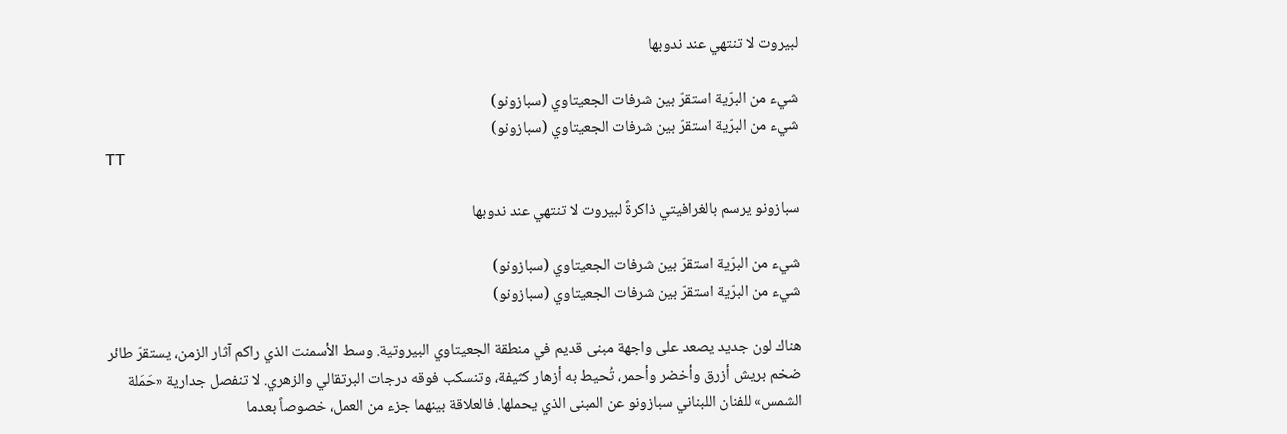لبيروت لا تنتهي عند ندوبها

شيء من البرّية استقرّ بين شرفات الجعيتاوي (سبازونو)
شيء من البرّية استقرّ بين شرفات الجعيتاوي (سبازونو)
TT

سبازونو يرسم بالغرافيتي ذاكرةً لبيروت لا تنتهي عند ندوبها

شيء من البرّية استقرّ بين شرفات الجعيتاوي (سبازونو)
شيء من البرّية استقرّ بين شرفات الجعيتاوي (سبازونو)

هناك لون جديد يصعد على واجهة مبنى قديم في منطقة الجعيتاوي البيروتية. وسط الأسمنت الذي راكم آثار الزمن، يستقرّ طائر ضخم بريش أزرق وأخضر وأحمر، تُحيط به أزهار كثيفة، وتنسكب فوقه درجات البرتقالي والزهري. لا تنفصل جدارية «حَمَلة الشمس» للفنان اللبناني سبازونو عن المبنى الذي يحملها. فالعلاقة بينهما جزء من العمل، خصوصاً بعدما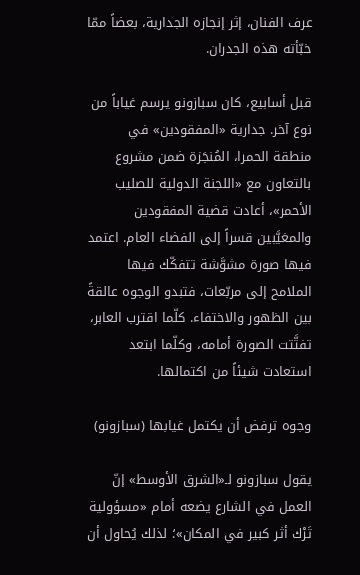عرف الفنان، إثر إنجازه الجدارية، بعضاً ممّا خبّأته هذه الجدران.

قبل أسابيع، كان سبازونو يرسم غياباً من نوع آخر. جدارية «المفقودين» في منطقة الحمرا، المُنجَزة ضمن مشروع بالتعاون مع «اللجنة الدولية للصليب الأحمر»، أعادت قضية المفقودين والمغيَّبين قسراً إلى الفضاء العام. اعتمد فيها صورة مشوَّشة تتفكّك فيها الملامح إلى مربّعات، فتبدو الوجوه عالقةً بين الظهور والاختفاء. كلّما اقترب العابر، تفتَّتت الصورة أمامه، وكلّما ابتعد استعادت شيئاً من اكتمالها.

وجوه ترفض أن يكتمل غيابها (سبازونو)

يقول سبازونو لـ«الشرق الأوسط» إنّ العمل في الشارع يضعه أمام «مسؤولية تَرْك أثر كبير في المكان»؛ لذلك يُحاول أن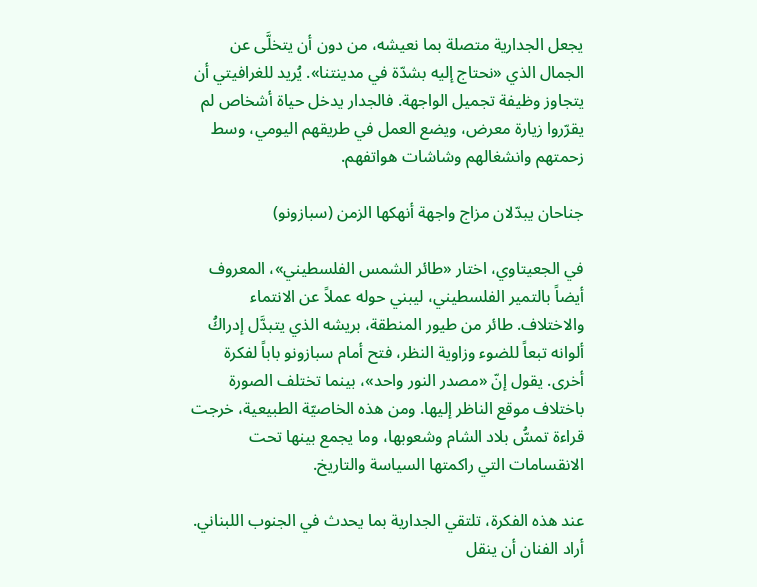يجعل الجدارية متصلة بما نعيشه، من دون أن يتخلَّى عن الجمال الذي «نحتاج إليه بشدّة في مدينتنا». يُريد للغرافيتي أن يتجاوز وظيفة تجميل الواجهة. فالجدار يدخل حياة أشخاص لم يقرّروا زيارة معرض، ويضع العمل في طريقهم اليومي، وسط زحمتهم وانشغالهم وشاشات هواتفهم.

جناحان يبدّلان مزاج واجهة أنهكها الزمن (سبازونو)

في الجعيتاوي، اختار «طائر الشمس الفلسطيني»، المعروف أيضاً بالتمير الفلسطيني، ليبني حوله عملاً عن الانتماء والاختلاف. طائر من طيور المنطقة، بريشه الذي يتبدَّل إدراكُ ألوانه تبعاً للضوء وزاوية النظر، فتح أمام سبازونو باباً لفكرة أخرى. يقول إنّ «مصدر النور واحد»، بينما تختلف الصورة باختلاف موقع الناظر إليها. ومن هذه الخاصيّة الطبيعية، خرجت قراءة تمسُّ بلاد الشام وشعوبها، وما يجمع بينها تحت الانقسامات التي راكمتها السياسة والتاريخ.

عند هذه الفكرة، تلتقي الجدارية بما يحدث في الجنوب اللبناني. أراد الفنان أن ينقل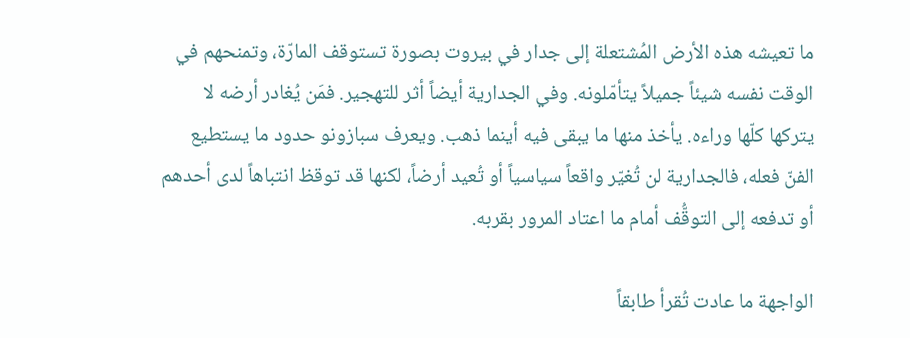ما تعيشه هذه الأرض المُشتعلة إلى جدار في بيروت بصورة تستوقف المارّة، وتمنحهم في الوقت نفسه شيئاً جميلاً يتأمّلونه. وفي الجدارية أيضاً أثر للتهجير. فمَن يُغادر أرضه لا يتركها كلّها وراءه. يأخذ منها ما يبقى فيه أينما ذهب. ويعرف سبازونو حدود ما يستطيع الفنّ فعله، فالجدارية لن تُغيّر واقعاً سياسياً أو تُعيد أرضاً، لكنها قد توقظ انتباهاً لدى أحدهم أو تدفعه إلى التوقُّف أمام ما اعتاد المرور بقربه.

الواجهة ما عادت تُقرأ طابقاً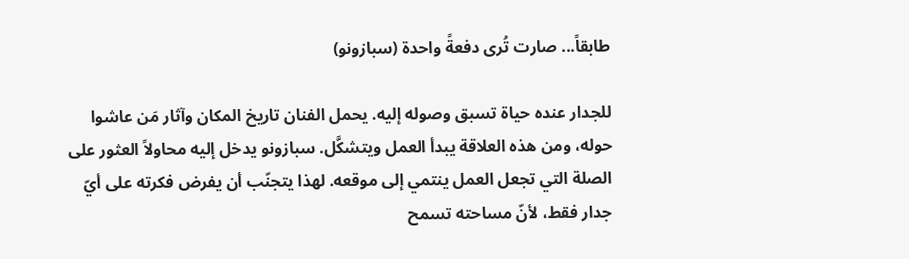طابقاً... صارت تُرى دفعةً واحدة (سبازونو)

للجدار عنده حياة تسبق وصوله إليه. يحمل الفنان تاريخ المكان وآثار مَن عاشوا حوله، ومن هذه العلاقة يبدأ العمل ويتشكَّل. سبازونو يدخل إليه محاولاً العثور على الصلة التي تجعل العمل ينتمي إلى موقعه. لهذا يتجنّب أن يفرض فكرته على أيّ جدار فقط، لأنّ مساحته تسمح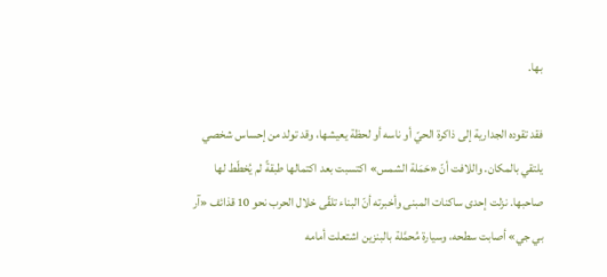بها.

فقد تقوده الجدارية إلى ذاكرة الحيّ أو ناسه أو لحظة يعيشها، وقد تولد من إحساس شخصي يلتقي بالمكان. واللافت أنّ «حَمَلة الشمس» اكتسبت بعد اكتمالها طبقةً لم يُخطّط لها صاحبها. نزلت إحدى ساكنات المبنى وأخبرته أنّ البناء تلقّى خلال الحرب نحو 10 قذائف «آر بي جي» أصابت سطحه، وسيارة مُحمَّلة بالبنزين اشتعلت أمامه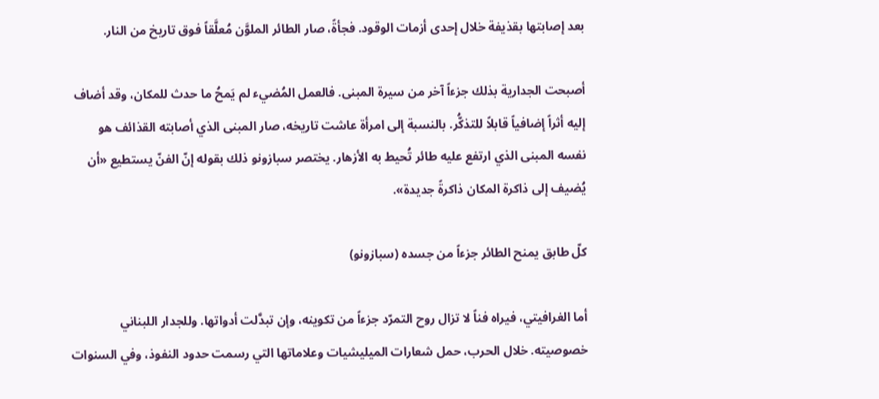بعد إصابتها بقذيفة خلال إحدى أزمات الوقود. فجأةً، صار الطائر الملوَّن مُعلَّقاً فوق تاريخ من النار.

أصبحت الجدارية بذلك جزءاً آخر من سيرة المبنى. فالعمل المُضيء لم يَمحُ ما حدث للمكان، وقد أضاف إليه أثراً إضافياً قابلاً للتذكُّر. بالنسبة إلى امرأة عاشت تاريخه، صار المبنى الذي أصابته القذائف هو نفسه المبنى الذي ارتفع عليه طائر تُحيط به الأزهار. يختصر سبازونو ذلك بقوله إنّ الفنّ يستطيع «أن يُضيف إلى ذاكرة المكان ذاكرةً جديدة».

كلّ طابق يمنح الطائر جزءاً من جسده (سبازونو)

أما الغرافيتي، فيراه فناً لا تزال روح التمرّد جزءاً من تكوينه، وإن تبدَّلت أدواتها. وللجدار اللبناني خصوصيته. خلال الحرب، حمل شعارات الميليشيات وعلاماتها التي رسمت حدود النفوذ، وفي السنوات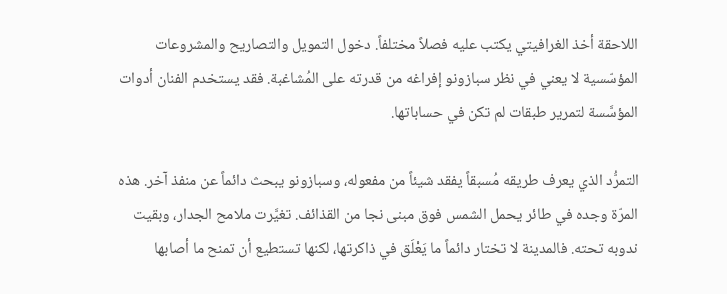اللاحقة أخذ الغرافيتي يكتب عليه فصلاً مختلفاً. دخول التمويل والتصاريح والمشروعات المؤسّسية لا يعني في نظر سبازونو إفراغه من قدرته على المُشاغبة. فقد يستخدم الفنان أدوات المؤسَّسة لتمرير طبقات لم تكن في حساباتها.

التمرُّد الذي يعرف طريقه مُسبقاً يفقد شيئاً من مفعوله، وسبازونو يبحث دائماً عن منفذ آخر. هذه المرّة وجده في طائر يحمل الشمس فوق مبنى نجا من القذائف. تغيَّرت ملامح الجدار، وبقيت ندوبه تحته. فالمدينة لا تختار دائماً ما يَعْلَق في ذاكرتها، لكنها تستطيع أن تمنح ما أصابها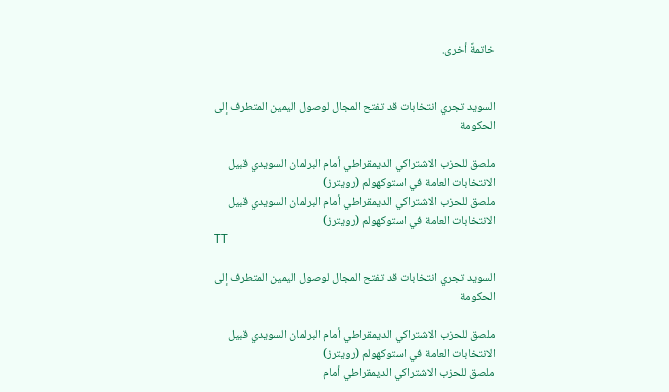خاتمةً أخرى.


السويد تجري انتخابات قد تفتح المجال لوصول اليمين المتطرف إلى الحكومة

ملصق للحزب الاشتراكي الديمقراطي أمام البرلمان السويدي قبيل الانتخابات العامة في استوكهولم (رويترز)
ملصق للحزب الاشتراكي الديمقراطي أمام البرلمان السويدي قبيل الانتخابات العامة في استوكهولم (رويترز)
TT

السويد تجري انتخابات قد تفتح المجال لوصول اليمين المتطرف إلى الحكومة

ملصق للحزب الاشتراكي الديمقراطي أمام البرلمان السويدي قبيل الانتخابات العامة في استوكهولم (رويترز)
ملصق للحزب الاشتراكي الديمقراطي أمام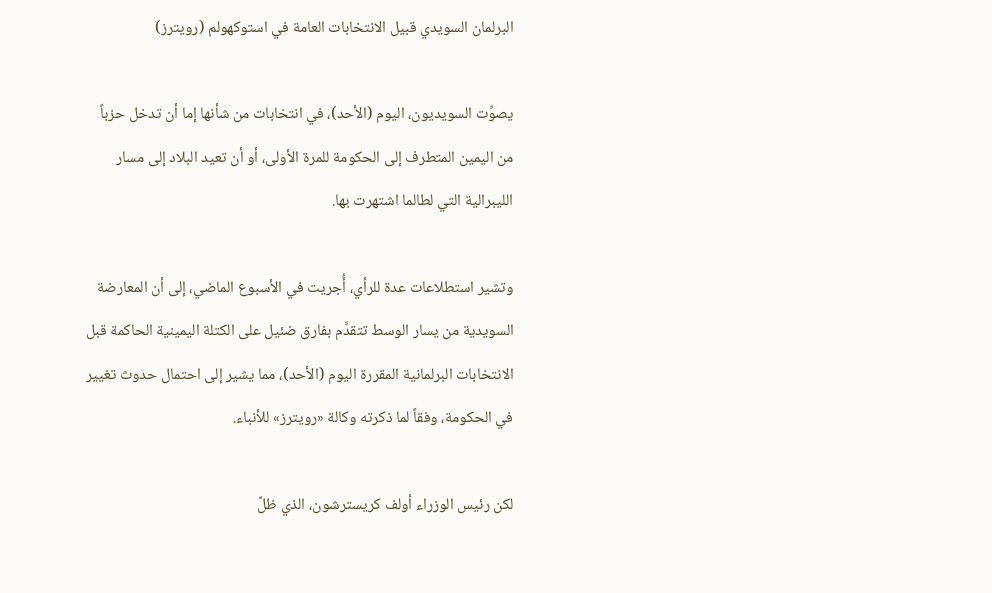البرلمان السويدي قبيل الانتخابات العامة في استوكهولم (رويترز)

يصوِّت السويديون، اليوم (الأحد)، في انتخابات من شأنها إما أن تدخل حزباً من اليمين المتطرف إلى الحكومة للمرة الأولى، أو أن تعيد البلاد إلى مسار الليبرالية التي لطالما اشتهرت بها.

وتشير استطلاعات عدة للرأي، أُجريت في الأسبوع الماضي، إلى أن المعارضة السويدية من يسار الوسط تتقدَّم بفارق ضئيل على الكتلة اليمينية الحاكمة قبل الانتخابات البرلمانية المقررة اليوم (الأحد)، مما يشير إلى احتمال حدوث تغيير في الحكومة، وفقاً لما ذكرته وكالة «رويترز» للأنباء.

لكن رئيس الوزراء أولف كريسترشون، الذي ظلَّ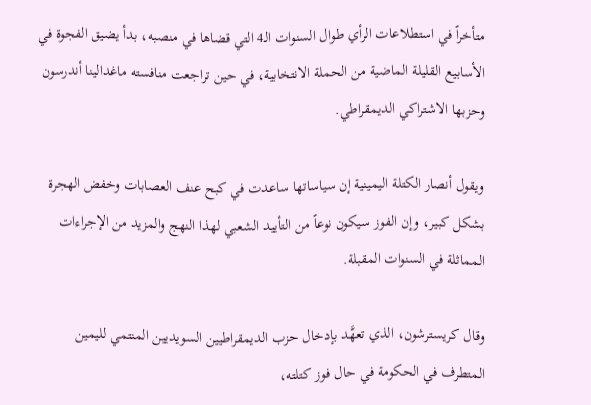متأخراً في استطلاعات الرأي طوال السنوات الـ4 التي قضاها في منصبه، بدأ يضيق الفجوة في الأسابيع القليلة الماضية من الحملة الانتخابية، في حين تراجعت منافسته ماغدالينا أندرسون وحزبها الاشتراكي الديمقراطي.

ويقول أنصار الكتلة اليمينية إن سياساتها ساعدت في كبح عنف العصابات وخفض الهجرة بشكل كبير، وإن الفوز سيكون نوعاً من التأييد الشعبي لهذا النهج والمزيد من الإجراءات المماثلة في السنوات المقبلة.

وقال كريسترشون، الذي تعهَّد بإدخال حزب الديمقراطيين السويديين المنتمي لليمين المتطرف في الحكومة في حال فوز كتلته،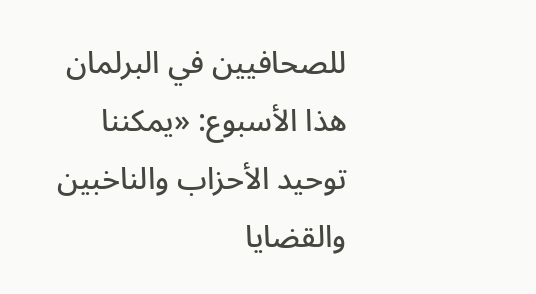للصحافيين في البرلمان هذا الأسبوع: «يمكننا توحيد الأحزاب والناخبين والقضايا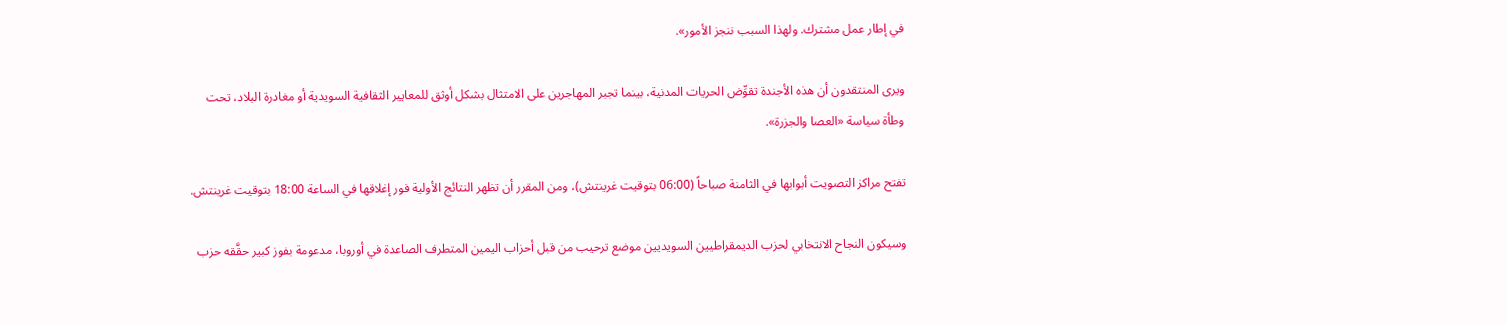في إطار عمل مشترك. ولهذا السبب ننجز الأمور».

ويرى المنتقدون أن هذه الأجندة تقوِّض الحريات المدنية، بينما تجبر المهاجرين على الامتثال بشكل أوثق للمعايير الثقافية السويدية أو مغادرة البلاد، تحت وطأة سياسة «العصا والجزرة».

تفتح مراكز التصويت أبوابها في الثامنة صباحاً (06:00 بتوقيت غرينتش)، ومن المقرر أن تظهر النتائج الأولية فور إغلاقها في الساعة 18:00 بتوقيت غرينتش.

وسيكون النجاح الانتخابي لحزب الديمقراطيين السويديين موضع ترحيب من قبل أحزاب اليمين المتطرف الصاعدة في أوروبا، مدعومة بفوز كبير حقَّقه حزب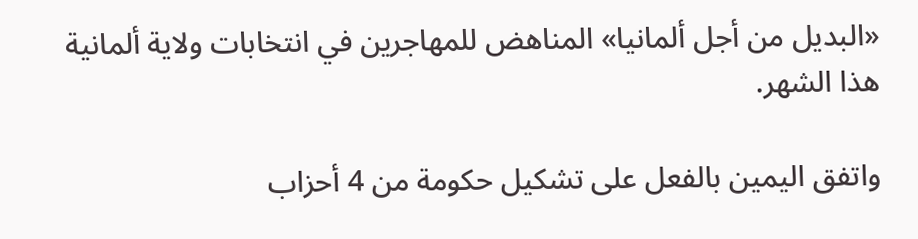«البديل من أجل ألمانيا» المناهض للمهاجرين في انتخابات ولاية ألمانية هذا الشهر.

واتفق اليمين بالفعل على تشكيل حكومة من 4 أحزاب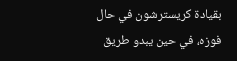بقيادة كريسترشون في حال فوزه، في حين يبدو طريق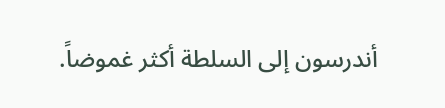أندرسون إلى السلطة أكثر غموضاً.